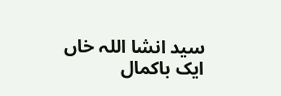سید انشا اللہ خاں ایک باکمال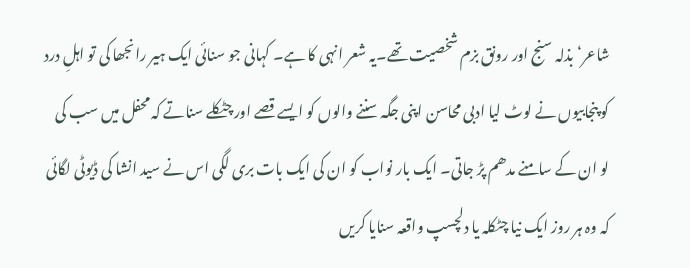شاعر‘ بذلہ سنج اور رونق بزم شخصیت تھے۔یہ شعر انہی کا ہے۔ کہانی جو سنائی ایک ہیر رانجھا کی تو اہلِ درد کو پنجابیوں نے لوٹ لیا ادبی محاسن اپنی جگہ سننے والوں کو ایسے قصے اور چٹکلے سناتے کہ محفل میں سب کی لو ان کے سامنے مدھم پڑ جاتی۔ ایک بار نواب کو ان کی ایک بات بری لگی اس نے سید انشا کی ڈیوٹی لگائی کہ وہ ہر روز ایک نیا چٹکلہ یا دلچسپ واقعہ سنایا کریں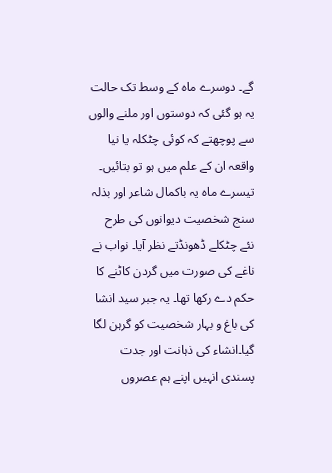گے۔ دوسرے ماہ کے وسط تک حالت یہ ہو گئی کہ دوستوں اور ملنے والوں سے پوچھتے کہ کوئی چٹکلہ یا نیا واقعہ ان کے علم میں ہو تو بتائیں۔ تیسرے ماہ یہ باکمال شاعر اور بذلہ سنج شخصیت دیوانوں کی طرح نئے چٹکلے ڈھونڈتے نظر آیا۔ نواب نے ناغے کی صورت میں گردن کاٹنے کا حکم دے رکھا تھا۔ یہ جبر سید انشا کی باغ و بہار شخصیت کو گرہن لگا گیا۔انشاء کی ذہانت اور جدت پسندی انہیں اپنے ہم عصروں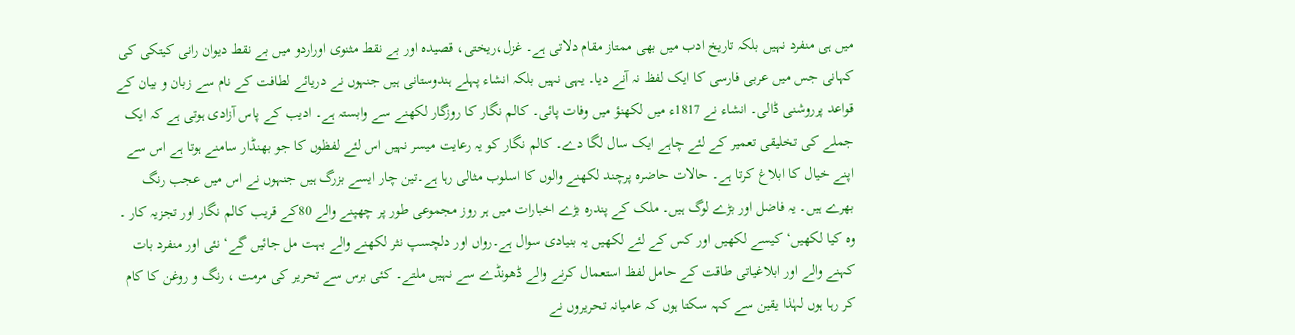میں ہی منفرد نہیں بلکہ تاریخ ادب میں بھی ممتاز مقام دلاتی ہے۔ غزل،ریختی، قصیدہ اور بے نقط مثنوی اوراردو میں بے نقط دیوان رانی کیتکی کی کہانی جس میں عربی فارسی کا ایک لفظ نہ آنے دیا۔ یہی نہیں بلکہ انشاء پہلے ہندوستانی ہیں جنہوں نے دریائے لطافت کے نام سے زبان و بیان کے قواعد پرروشنی ڈالی۔ انشاء نے 1817ء میں لکھنؤ میں وفات پائی۔ کالم نگار کا روزگار لکھنے سے وابستہ ہے۔ ادیب کے پاس آزادی ہوتی ہے کہ ایک جملے کی تخلیقی تعمیر کے لئے چاہے ایک سال لگا دے۔ کالم نگار کو یہ رعایت میسر نہیں اس لئے لفظوں کا جو بھنڈار سامنے ہوتا ہے اس سے اپنے خیال کا ابلاغ کرتا ہے۔ حالات حاضرہ پرچند لکھنے والوں کا اسلوب مثالی رہا ہے۔تین چار ایسے بزرگ ہیں جنہوں نے اس میں عجب رنگ بھرے ہیں۔ یہ فاضل اور بڑے لوگ ہیں۔ ملک کے پندرہ بڑے اخبارات میں ہر روز مجموعی طور پر چھپنے والے 80کے قریب کالم نگار اور تجزیہ کار ۔ وہ کیا لکھیں‘ کیسے لکھیں اور کس کے لئے لکھیں یہ بنیادی سوال ہے۔رواں اور دلچسپ نثر لکھنے والے بہت مل جائیں گے‘ نئی اور منفرد بات کہنے والے اور ابلاغیاتی طاقت کے حامل لفظ استعمال کرنے والے ڈھونڈے سے نہیں ملتے۔ کئی برس سے تحریر کی مرمت ، رنگ و روغن کا کام کر رہا ہوں لہٰذا یقین سے کہہ سکتا ہوں کہ عامیانہ تحریروں نے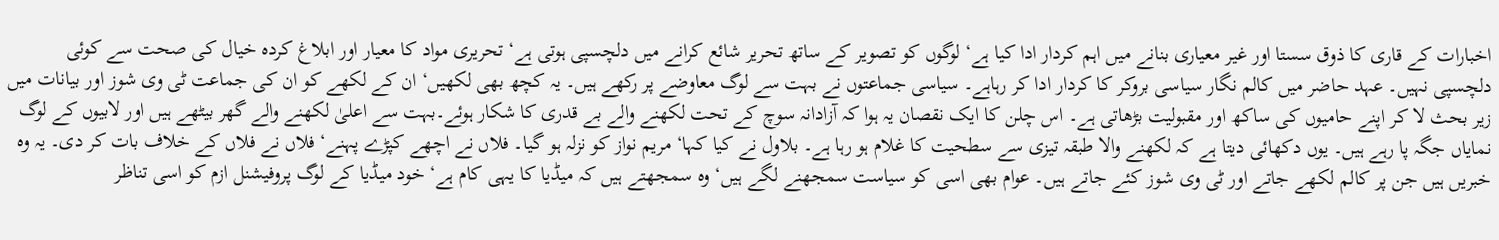اخبارات کے قاری کا ذوق سستا اور غیر معیاری بنانے میں اہم کردار ادا کیا ہے‘ لوگوں کو تصویر کے ساتھ تحریر شائع کرانے میں دلچسپی ہوتی ہے‘ تحریری مواد کا معیار اور ابلاغ کردہ خیال کی صحت سے کوئی دلچسپی نہیں۔ عہد حاضر میں کالم نگار سیاسی بروکر کا کردار ادا کر رہاہے۔ سیاسی جماعتوں نے بہت سے لوگ معاوضے پر رکھے ہیں۔ یہ کچھ بھی لکھیں‘ ان کے لکھے کو ان کی جماعت ٹی وی شوز اور بیانات میں زیر بحث لا کر اپنے حامیوں کی ساکھ اور مقبولیت بڑھاتی ہے۔ اس چلن کا ایک نقصان یہ ہوا کہ آزادانہ سوچ کے تحت لکھنے والے بے قدری کا شکار ہوئے۔بہت سے اعلیٰ لکھنے والے گھر بیٹھے ہیں اور لابیوں کے لوگ نمایاں جگہ پا رہے ہیں۔ یوں دکھائی دیتا ہے کہ لکھنے والا طبقہ تیزی سے سطحیت کا غلام ہو رہا ہے۔ بلاول نے کیا کہا‘ مریم نواز کو نزلہ ہو گیا۔ فلاں نے اچھے کپڑے پہنے‘ فلاں نے فلاں کے خلاف بات کر دی۔ یہ وہ خبریں ہیں جن پر کالم لکھے جاتے اور ٹی وی شوز کئے جاتے ہیں۔ عوام بھی اسی کو سیاست سمجھنے لگے ہیں‘ وہ سمجھتے ہیں کہ میڈیا کا یہی کام ہے‘ خود میڈیا کے لوگ پروفیشنل ازم کو اسی تناظر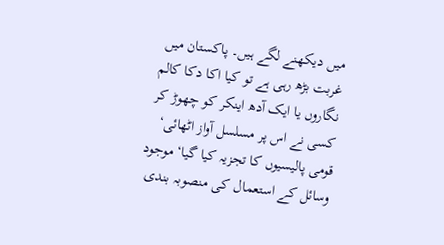میں دیکھنے لگے ہیں۔ پاکستان میں غربت بڑھ رہی ہے تو کیا اکا دکا کالم نگاروں یا ایک آدھ اینکر کو چھوڑ کر کسی نے اس پر مسلسل آواز اٹھائی‘ قومی پالیسیوں کا تجزیہ کیا گیا‘ موجود وسائل کے استعمال کی منصوبہ بندی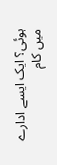ہوئی؟ ایک ایسے ادارے میں کام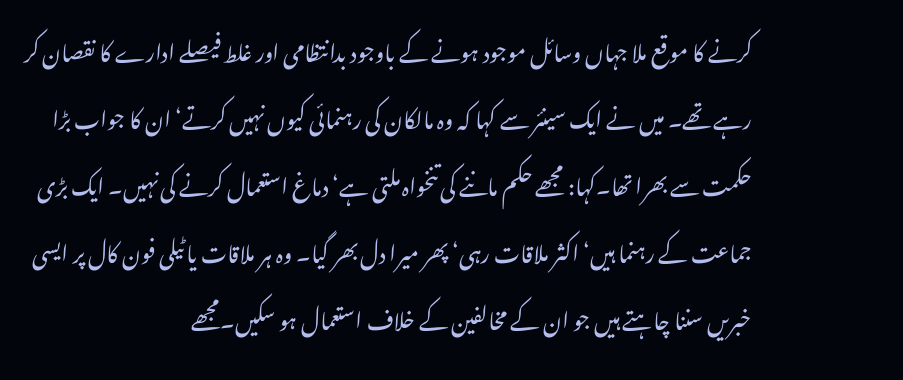کرنے کا موقع ملا جہاں وسائل موجود ہونے کے باوجود بدانتظامی اور غلط فیصلے ادارے کا نقصان کر رہے تھے۔ میں نے ایک سینئر سے کہا کہ وہ مالکان کی رہنمائی کیوں نہیں کرتے‘ ان کا جواب بڑا حکمت سے بھرا تھا۔کہا: مجھے حکم ماننے کی تنخواہ ملتی ہے‘ دماغ استعمال کرنے کی نہیں۔ ایک بڑی جماعت کے رہنما ہیں‘ اکثر ملاقات رہی‘ پھر میرا دل بھر گیا۔ وہ ہر ملاقات یا ٹیلی فون کال پر ایسی خبریں سننا چاہتے ہیں جو ان کے مخالفین کے خلاف استعمال ہو سکیں۔مجھے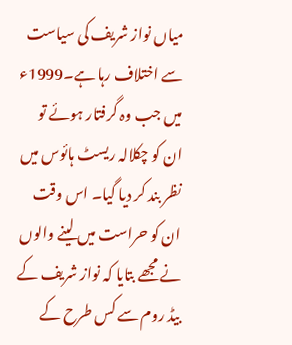میاں نواز شریف کی سیاست سے اختلاف رہا ہے۔1999ء میں جب وہ گرفتار ہوئے تو ان کو چکلالہ ریسٹ ہائوس میں نظر بند کر دیا گیا۔ اس وقت ان کو حراست میں لینے والوں نے مجھے بتایا کہ نواز شریف کے بیڈ روم سے کس طرح کے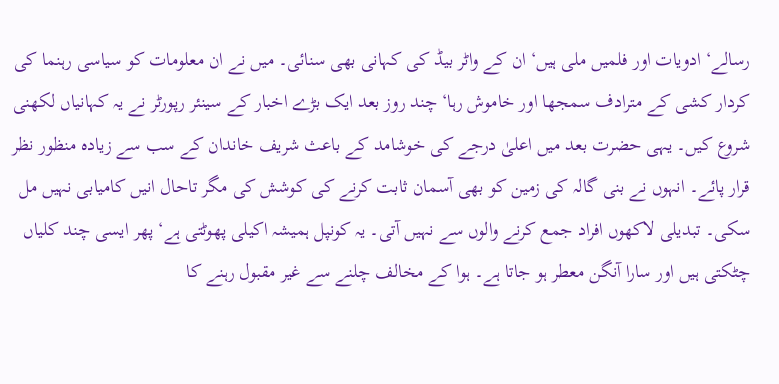رسالے‘ ادویات اور فلمیں ملی ہیں‘ ان کے واٹر بیڈ کی کہانی بھی سنائی۔ میں نے ان معلومات کو سیاسی رہنما کی کردار کشی کے مترادف سمجھا اور خاموش رہا‘ چند روز بعد ایک بڑے اخبار کے سینئر رپورٹر نے یہ کہانیاں لکھنی شروع کیں۔ یہی حضرت بعد میں اعلیٰ درجے کی خوشامد کے باعث شریف خاندان کے سب سے زیادہ منظور نظر قرار پائے۔ انہوں نے بنی گالہ کی زمین کو بھی آسمان ثابت کرنے کی کوشش کی مگر تاحال انیں کامیابی نہیں مل سکی۔ تبدیلی لاکھوں افراد جمع کرنے والوں سے نہیں آتی۔ یہ کونپل ہمیشہ اکیلی پھوٹتی ہے‘ پھر ایسی چند کلیاں چٹکتی ہیں اور سارا آنگن معطر ہو جاتا ہے۔ ہوا کے مخالف چلنے سے غیر مقبول رہنے کا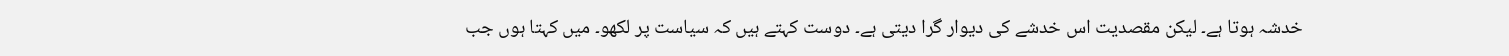خدشہ ہوتا ہے۔ لیکن مقصدیت اس خدشے کی دیوار گرا دیتی ہے۔ دوست کہتے ہیں کہ سیاست پر لکھو۔ میں کہتا ہوں جب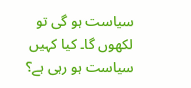سیاست ہو گی تو لکھوں گا۔ کیا کہیں سیاست ہو رہی ہے؟